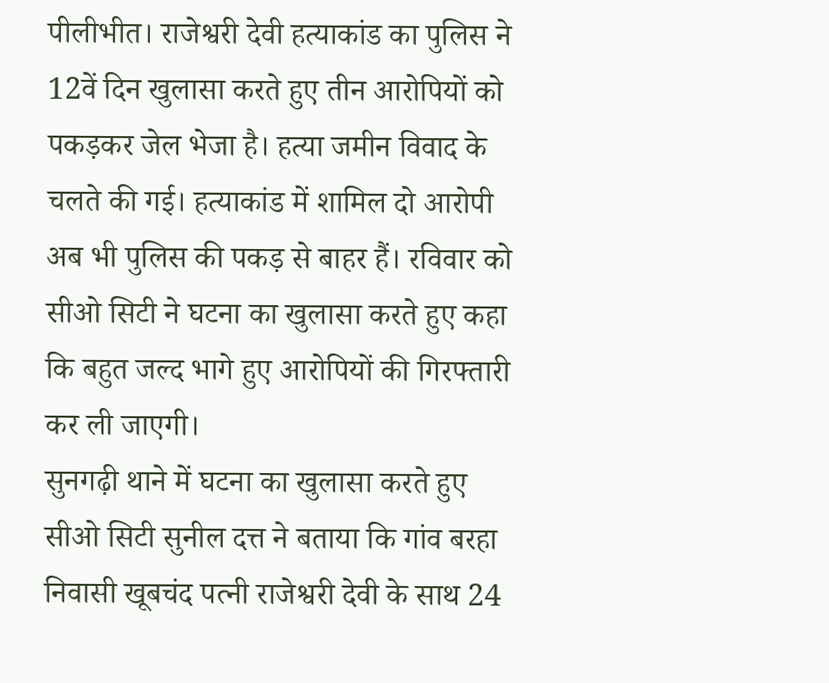पीलीभीत। राजेश्वरी देवी हत्याकांड का पुलिस ने 12वें दिन खुलासा करते हुए तीन आरोपियों को पकड़कर जेल भेजा है। हत्या जमीन विवाद के चलते की गई। हत्याकांड में शामिल दो आरोपी अब भी पुलिस की पकड़ से बाहर हैं। रविवार को सीओ सिटी ने घटना का खुलासा करते हुए कहा कि बहुत जल्द भागे हुए आरोपियों की गिरफ्तारी कर ली जाएगी।
सुनगढ़ी थाने में घटना का खुलासा करते हुए सीओ सिटी सुनील दत्त ने बताया कि गांव बरहा निवासी खूबचंद पत्नी राजेश्वरी देवी के साथ 24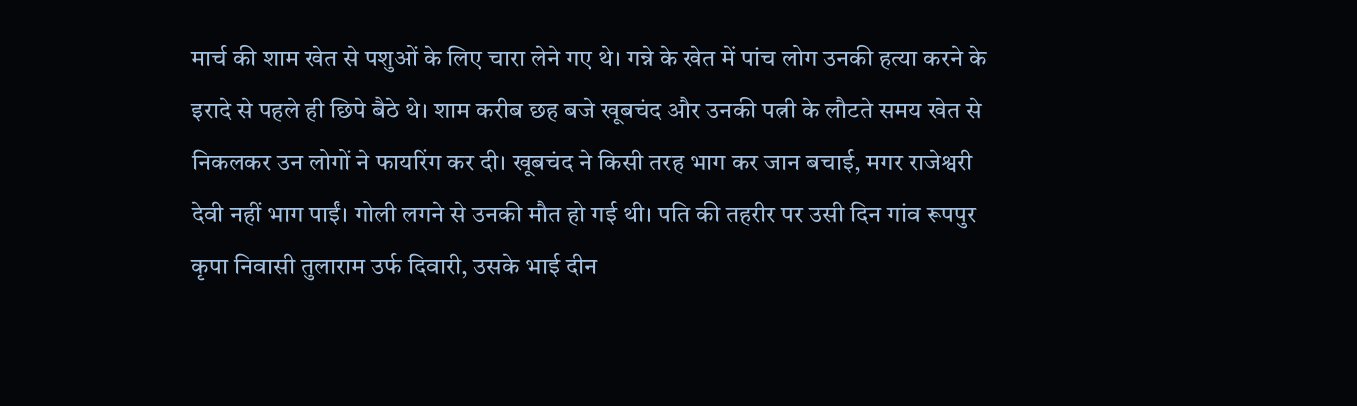मार्च की शाम खेत से पशुओं के लिए चारा लेने गए थे। गन्ने के खेत में पांच लोग उनकी हत्या करने के इरादे से पहले ही छिपे बैठे थे। शाम करीब छह बजे खूबचंद और उनकी पत्नी के लौटते समय खेत से निकलकर उन लोगों ने फायरिंग कर दी। खूबचंद ने किसी तरह भाग कर जान बचाई, मगर राजेश्वरी देवी नहीं भाग पाईं। गोली लगने से उनकी मौत हो गई थी। पति की तहरीर पर उसी दिन गांव रूपपुर कृपा निवासी तुलाराम उर्फ दिवारी, उसके भाई दीन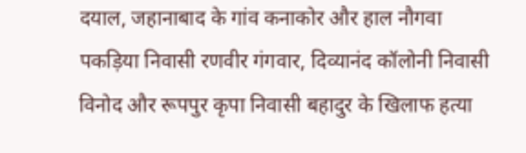दयाल, जहानाबाद के गांव कनाकोर और हाल नौगवा पकड़िया निवासी रणवीर गंगवार, दिव्यानंद कॉलोनी निवासी विनोद और रूपपुर कृपा निवासी बहादुर के खिलाफ हत्या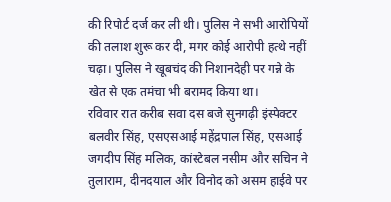की रिपोर्ट दर्ज कर ली थी। पुलिस ने सभी आरोपियों की तलाश शुरू कर दी, मगर कोई आरोपी हत्थे नहीं चढ़ा। पुलिस ने खूबचंद की निशानदेही पर गन्ने के खेत से एक तमंचा भी बरामद किया था।
रविवार रात करीब सवा दस बजे सुनगढ़ी इंस्पेक्टर बलवीर सिंह, एसएसआई महेंद्रपाल सिंह, एसआई जगदीप सिंह मलिक, कांस्टेबल नसीम और सचिन ने तुलाराम, दीनदयाल और विनोद को असम हाईवे पर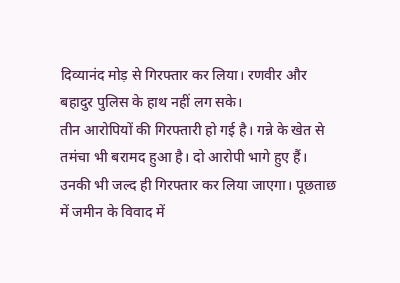दिव्यानंद मोड़ से गिरफ्तार कर लिया। रणवीर और बहादुर पुलिस के हाथ नहीं लग सके।
तीन आरोपियों की गिरफ्तारी हो गई है। गन्ने के खेत से तमंचा भी बरामद हुआ है। दो आरोपी भागे हुए हैं। उनकी भी जल्द ही गिरफ्तार कर लिया जाएगा। पूछताछ में जमीन के विवाद में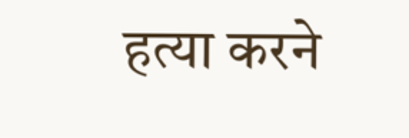हत्या करने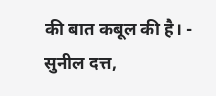की बात कबूल की है। - सुनील दत्त,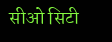सीओ सिटी